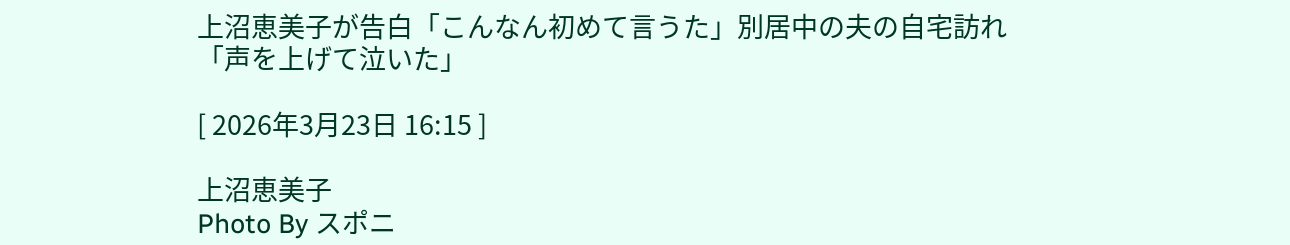上沼恵美子が告白「こんなん初めて言うた」別居中の夫の自宅訪れ「声を上げて泣いた」

[ 2026年3月23日 16:15 ]

上沼恵美子
Photo By スポニ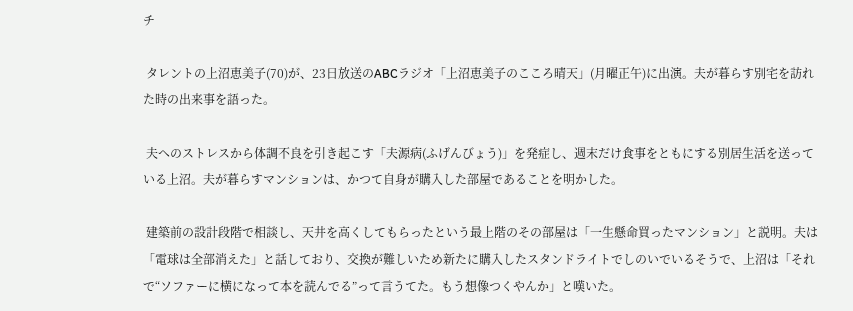チ

 タレントの上沼恵美子(70)が、23日放送のABCラジオ「上沼恵美子のこころ晴天」(月曜正午)に出演。夫が暮らす別宅を訪れた時の出来事を語った。

 夫へのストレスから体調不良を引き起こす「夫源病(ふげんびょう)」を発症し、週末だけ食事をともにする別居生活を送っている上沼。夫が暮らすマンションは、かつて自身が購入した部屋であることを明かした。

 建築前の設計段階で相談し、天井を高くしてもらったという最上階のその部屋は「一生懸命買ったマンション」と説明。夫は「電球は全部消えた」と話しており、交換が難しいため新たに購入したスタンドライトでしのいでいるそうで、上沼は「それで“ソファーに横になって本を読んでる”って言うてた。もう想像つくやんか」と嘆いた。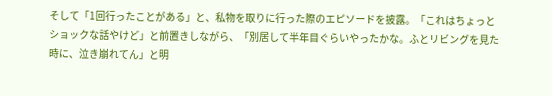そして「1回行ったことがある」と、私物を取りに行った際のエピソードを披露。「これはちょっとショックな話やけど」と前置きしながら、「別居して半年目ぐらいやったかな。ふとリビングを見た時に、泣き崩れてん」と明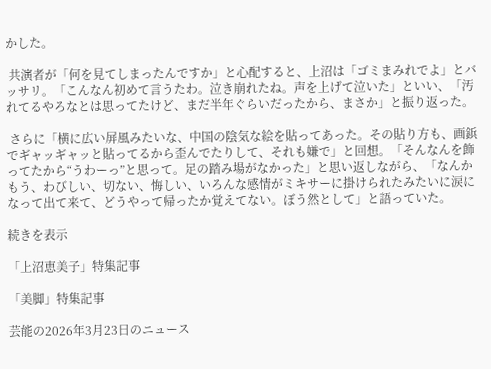かした。

 共演者が「何を見てしまったんですか」と心配すると、上沼は「ゴミまみれでよ」とバッサリ。「こんなん初めて言うたわ。泣き崩れたね。声を上げて泣いた」といい、「汚れてるやろなとは思ってたけど、まだ半年ぐらいだったから、まさか」と振り返った。

 さらに「横に広い屏風みたいな、中国の陰気な絵を貼ってあった。その貼り方も、画鋲でギャッギャッと貼ってるから歪んでたりして、それも嫌で」と回想。「そんなんを飾ってたから“うわーっ”と思って。足の踏み場がなかった」と思い返しながら、「なんかもう、わびしい、切ない、悔しい、いろんな感情がミキサーに掛けられたみたいに涙になって出て来て、どうやって帰ったか覚えてない。ぼう然として」と語っていた。

続きを表示

「上沼恵美子」特集記事

「美脚」特集記事

芸能の2026年3月23日のニュース